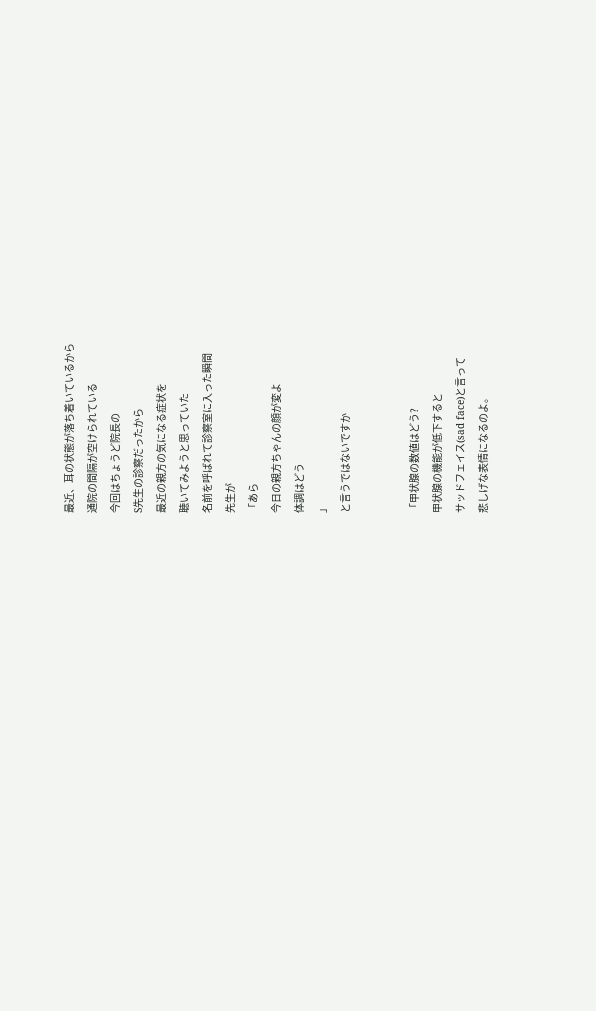最近、耳の状態が落ち着いているから
通院の間隔が空けられている
今回はちょうど院長の
S先生の診察だったから
最近の親方の気になる症状を
聴いてみようと思っていた
名前を呼ばれて診察室に入った瞬間
先生が
「あら
今日の親方ちゃんの顔が変よ
体調はどう
」
と言うではないですか


「甲状腺の数値はどう?
甲状腺の機能が低下すると
サッドフェイス(sad face)と言って
悲しげな表情になるのよ。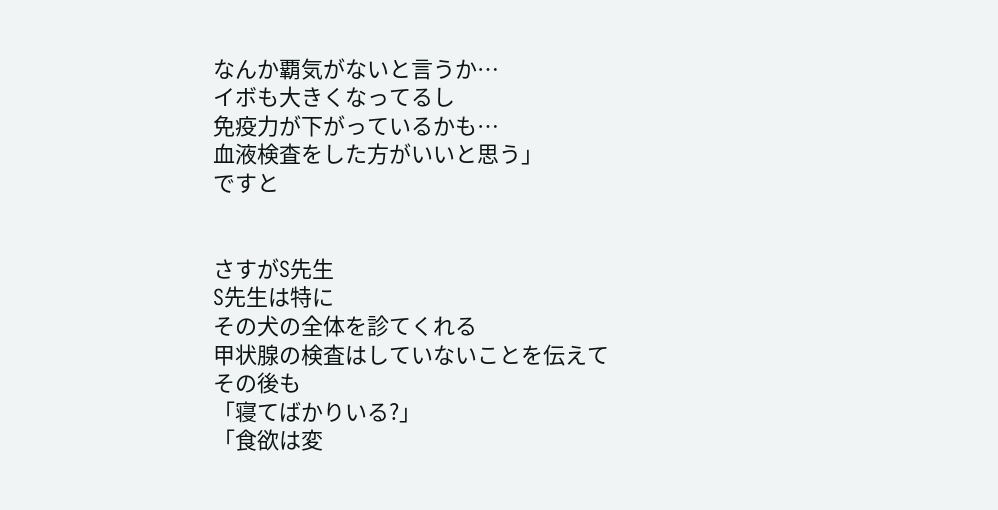なんか覇気がないと言うか…
イボも大きくなってるし
免疫力が下がっているかも…
血液検査をした方がいいと思う」
ですと


さすがS先生
S先生は特に
その犬の全体を診てくれる
甲状腺の検査はしていないことを伝えて
その後も
「寝てばかりいる?」
「食欲は変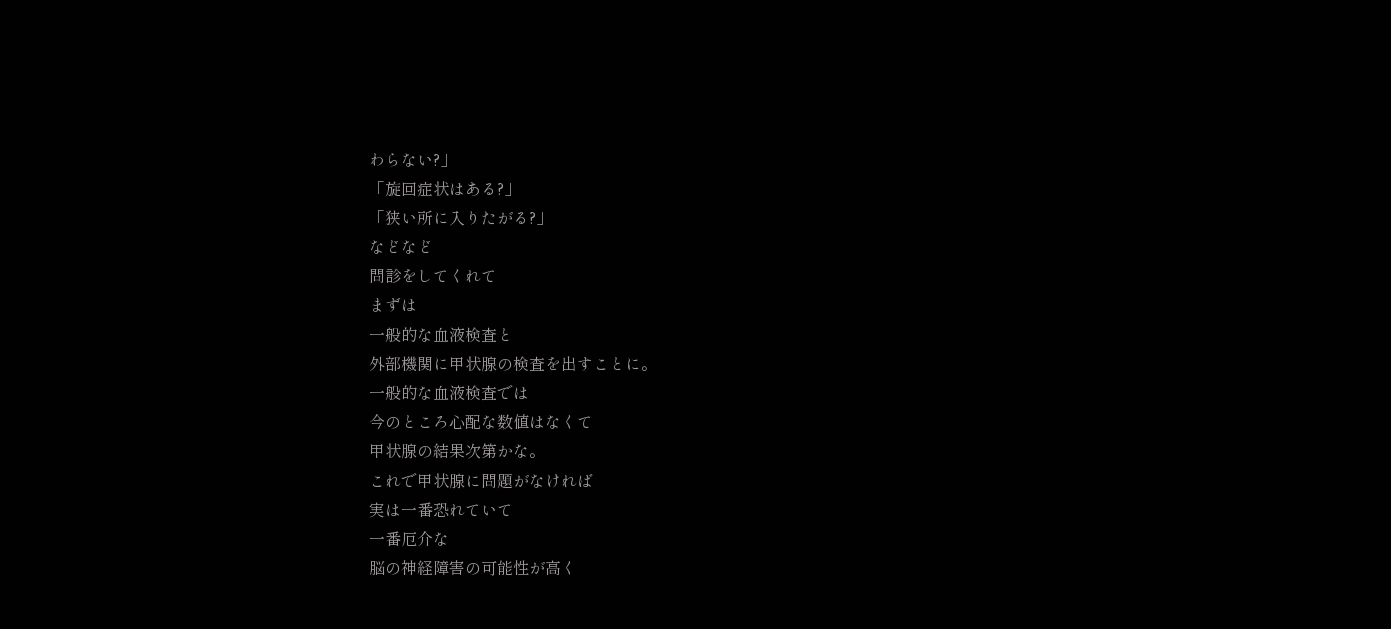わらない?」
「旋回症状はある?」
「狭い所に入りたがる?」
などなど
問診をしてくれて
まずは
一般的な血液検査と
外部機関に甲状腺の検査を出すことに。
一般的な血液検査では
今のところ心配な数値はなくて
甲状腺の結果次第かな。
これで甲状腺に問題がなければ
実は一番恐れていて
一番厄介な
脳の神経障害の可能性が高く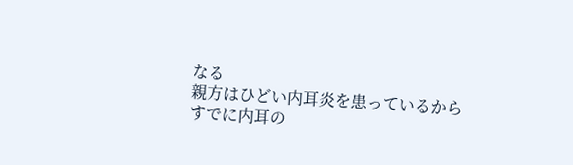なる
親方はひどい内耳炎を患っているから
すでに内耳の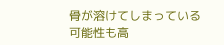骨が溶けてしまっている
可能性も高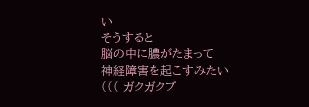い
そうすると
脳の中に膿がたまって
神経障害を起こすみたい
((( ガクガクブ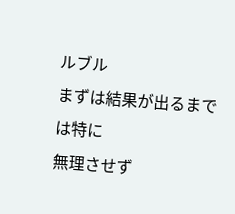ルブル
まずは結果が出るまでは特に
無理させず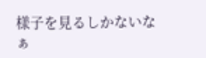様子を見るしかないなぁ